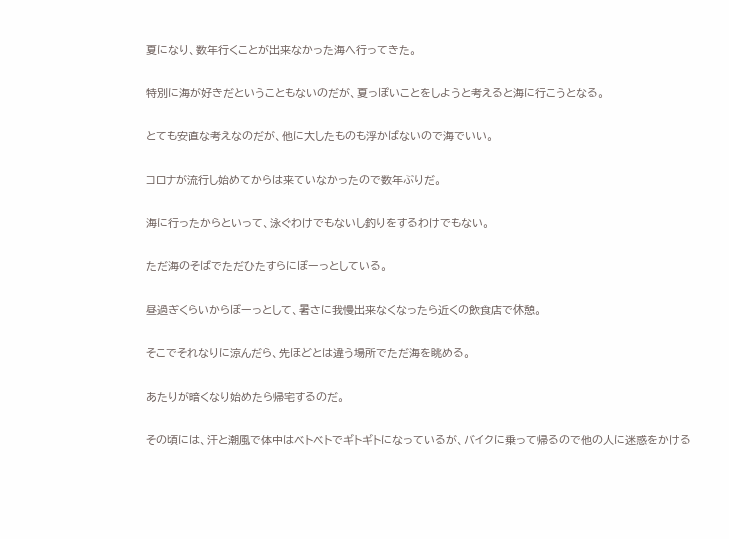夏になり、数年行くことが出来なかった海へ行ってきた。

特別に海が好きだということもないのだが、夏っぽいことをしようと考えると海に行こうとなる。

とても安直な考えなのだが、他に大したものも浮かばないので海でいい。

コロナが流行し始めてからは来ていなかったので数年ぶりだ。

海に行ったからといって、泳ぐわけでもないし釣りをするわけでもない。

ただ海のそばでただひたすらにぼーっとしている。

昼過ぎくらいからぼーっとして、暑さに我慢出来なくなったら近くの飲食店で休憩。

そこでそれなりに涼んだら、先ほどとは違う場所でただ海を眺める。

あたりが暗くなり始めたら帰宅するのだ。

その頃には、汗と潮風で体中はベトベトでギトギトになっているが、バイクに乗って帰るので他の人に迷惑をかける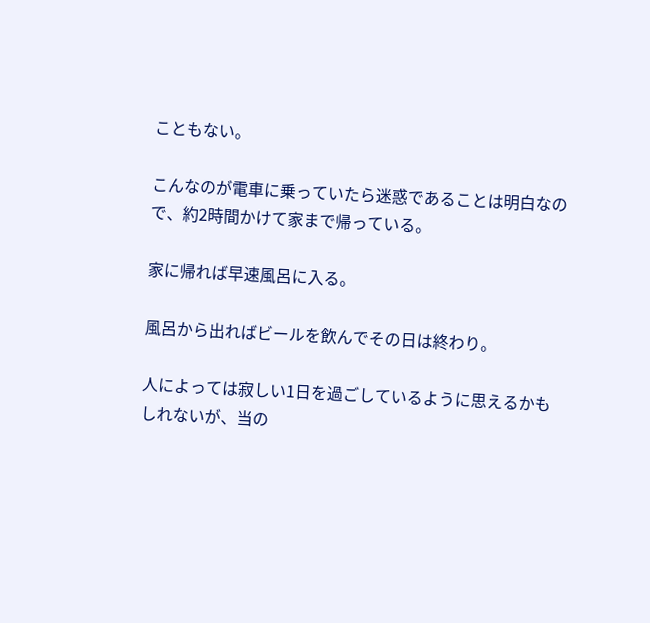こともない。

こんなのが電車に乗っていたら迷惑であることは明白なので、約2時間かけて家まで帰っている。

家に帰れば早速風呂に入る。

風呂から出ればビールを飲んでその日は終わり。

人によっては寂しい1日を過ごしているように思えるかもしれないが、当の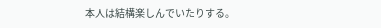本人は結構楽しんでいたりする。